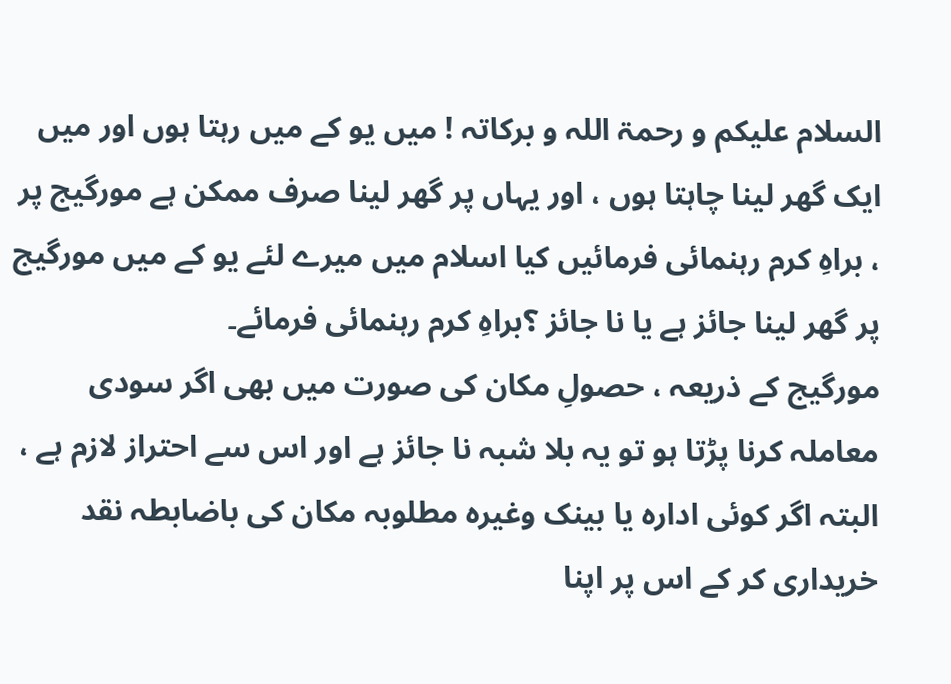السلام علیکم و رحمۃ اللہ و برکاتہ ! میں یو کے میں رہتا ہوں اور میں ایک گھر لینا چاہتا ہوں ، اور یہاں پر گھر لینا صرف ممکن ہے مورگیج پر ، براہِ کرم رہنمائی فرمائیں کیا اسلام میں میرے لئے یو کے میں مورگیج پر گھر لینا جائز ہے یا نا جائز ؟براہِ کرم رہنمائی فرمائے۔
مورگیج کے ذریعہ ، حصولِ مکان کی صورت میں بھی اگر سودی معاملہ کرنا پڑتا ہو تو یہ بلا شبہ نا جائز ہے اور اس سے احتراز لازم ہے ، البتہ اگر کوئی ادارہ یا بینک وغیرہ مطلوبہ مکان کی باضابطہ نقد خریداری کر کے اس پر اپنا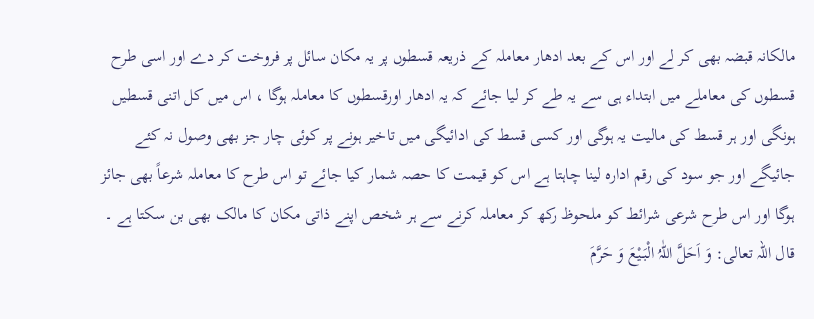مالکانہ قبضہ بھی کر لے اور اس کے بعد ادھار معاملہ کے ذریعہ قسطوں پر یہ مکان سائل پر فروخت کر دے اور اسی طرح قسطوں کی معاملے میں ابتداء ہی سے یہ طے کر لیا جائے کہ یہ ادھار اورقسطوں کا معاملہ ہوگا ، اس میں کل اتنی قسطیں ہونگی اور ہر قسط کی مالیت یہ ہوگی اور کسی قسط کی ادائیگی میں تاخیر ہونے پر کوئی چار جز بھی وصول نہ کئے جائیگے اور جو سود کی رقم ادارہ لینا چاہتا ہے اس کو قیمت کا حصہ شمار کیا جائے تو اس طرح کا معاملہ شرعاً بھی جائز ہوگا اور اس طرح شرعی شرائط کو ملحوظ رکھ کر معاملہ کرنے سے ہر شخص اپنے ذاتی مکان کا مالک بھی بن سکتا ہے ۔
قال اللہ تعالی: وَ اَحَلَّ اللّٰہُ الْبَیْعَ وَ حَرَّمَ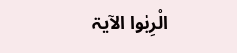الْرِبٰوا الآیۃ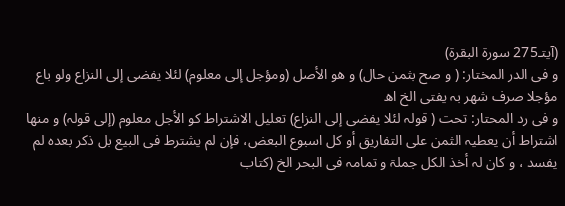(آیتـ275 سورۃ البقرۃ)
و فی الدر المختار: ( و صح بثمن حال) و ھو الأصل (ومؤجل إلی معلوم) لئلا یفضی إلی النزاع ولو باع مؤجلا صرف شھر بہ یفتی الخ اھ
و فی رد المحتار: تحت ( قولہ لئلا یفضی إلی النزاع) تعلیل الاشتراط کو الأجل معلوم (إلی قولہ) و منھا اشتراط أن یعطیہ الثمن علی التفاریق أو کل اسبوع البعض، فإن لم یشترط فی البیع بل ذکر بعدہ لم یفسد ، و کان لہ أخذ الکل جملۃ و تمامہ فی البحر الخ (کتاب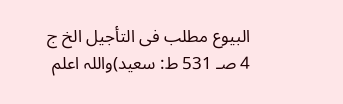البیوع مطلب فی التأجیل الخ ج 4 صـ 531 ط: سعید)واللہ اعلم